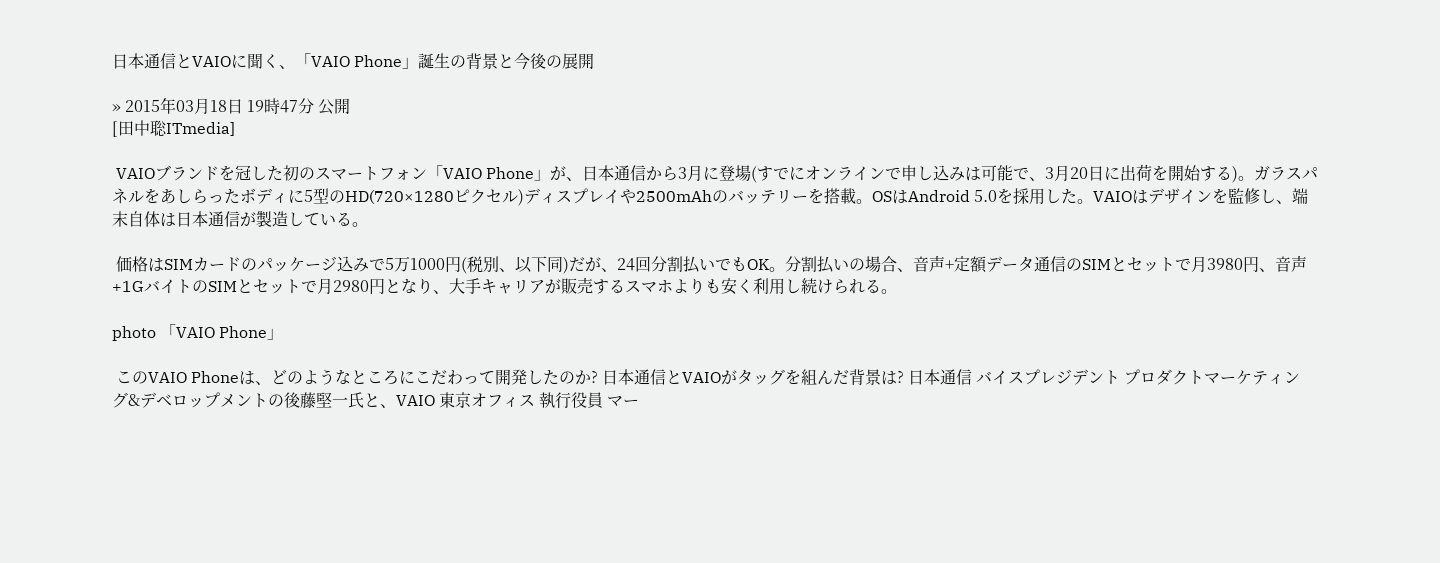日本通信とVAIOに聞く、「VAIO Phone」誕生の背景と今後の展開

» 2015年03月18日 19時47分 公開
[田中聡ITmedia]

 VAIOブランドを冠した初のスマートフォン「VAIO Phone」が、日本通信から3月に登場(すでにオンラインで申し込みは可能で、3月20日に出荷を開始する)。ガラスパネルをあしらったボディに5型のHD(720×1280ピクセル)ディスプレイや2500mAhのバッテリーを搭載。OSはAndroid 5.0を採用した。VAIOはデザインを監修し、端末自体は日本通信が製造している。

 価格はSIMカードのパッケージ込みで5万1000円(税別、以下同)だが、24回分割払いでもOK。分割払いの場合、音声+定額データ通信のSIMとセットで月3980円、音声+1GバイトのSIMとセットで月2980円となり、大手キャリアが販売するスマホよりも安く利用し続けられる。

photo 「VAIO Phone」

 このVAIO Phoneは、どのようなところにこだわって開発したのか? 日本通信とVAIOがタッグを組んだ背景は? 日本通信 バイスプレジデント プロダクトマーケティング&デベロップメントの後藤堅一氏と、VAIO 東京オフィス 執行役員 マー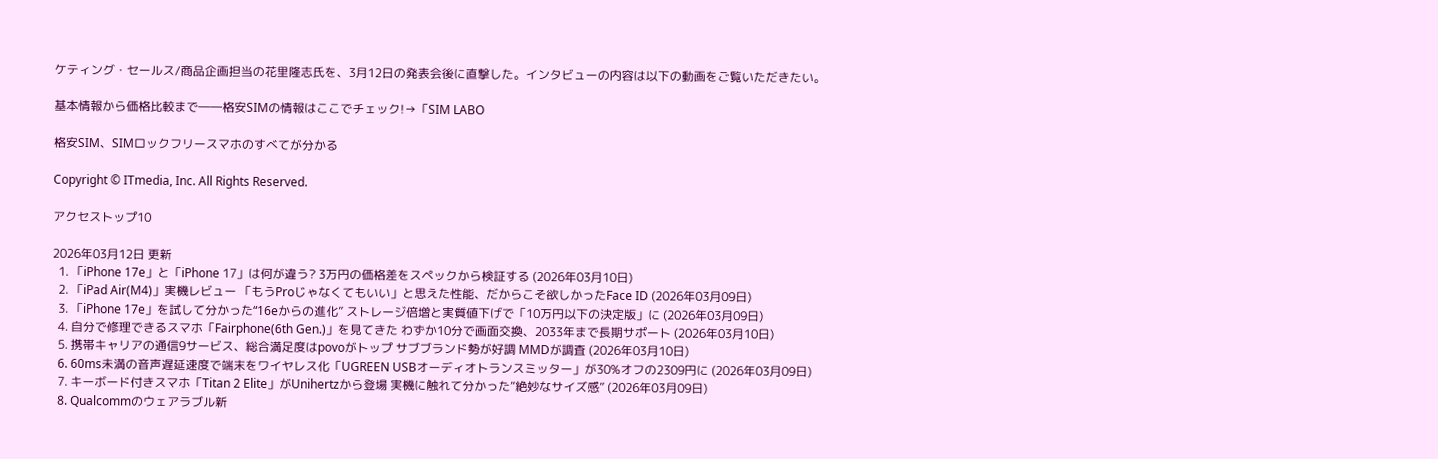ケティング・セールス/商品企画担当の花里隆志氏を、3月12日の発表会後に直撃した。インタビューの内容は以下の動画をご覧いただきたい。

基本情報から価格比較まで――格安SIMの情報はここでチェック!→「SIM LABO

格安SIM、SIMロックフリースマホのすべてが分かる

Copyright © ITmedia, Inc. All Rights Reserved.

アクセストップ10

2026年03月12日 更新
  1. 「iPhone 17e」と「iPhone 17」は何が違う? 3万円の価格差をスペックから検証する (2026年03月10日)
  2. 「iPad Air(M4)」実機レビュー 「もうProじゃなくてもいい」と思えた性能、だからこそ欲しかったFace ID (2026年03月09日)
  3. 「iPhone 17e」を試して分かった“16eからの進化” ストレージ倍増と実質値下げで「10万円以下の決定版」に (2026年03月09日)
  4. 自分で修理できるスマホ「Fairphone(6th Gen.)」を見てきた わずか10分で画面交換、2033年まで長期サポート (2026年03月10日)
  5. 携帯キャリアの通信9サービス、総合満足度はpovoがトップ サブブランド勢が好調 MMDが調査 (2026年03月10日)
  6. 60ms未満の音声遅延速度で端末をワイヤレス化「UGREEN USBオーディオトランスミッター」が30%オフの2309円に (2026年03月09日)
  7. キーボード付きスマホ「Titan 2 Elite」がUnihertzから登場 実機に触れて分かった“絶妙なサイズ感” (2026年03月09日)
  8. Qualcommのウェアラブル新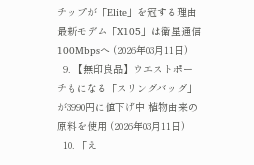チップが「Elite」を冠する理由 最新モデム「X105」は衛星通信100Mbpsへ (2026年03月11日)
  9. 【無印良品】ウエストポーチもになる「スリングバッグ」が3990円に値下げ中 植物由来の原料を使用 (2026年03月11日)
  10. 「え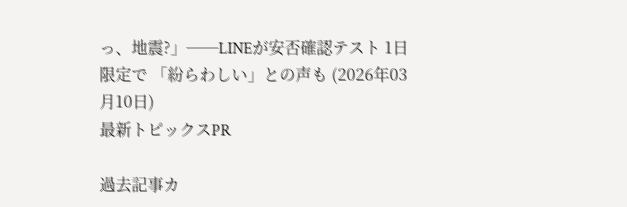っ、地震?」──LINEが安否確認テスト 1日限定で 「紛らわしい」との声も (2026年03月10日)
最新トピックスPR

過去記事カ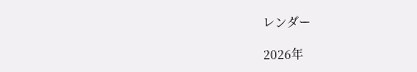レンダー

2026年